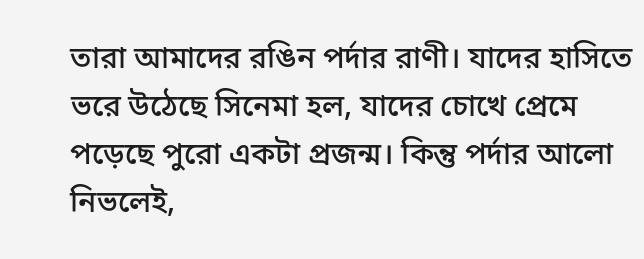তারা আমাদের রঙিন পর্দার রাণী। যাদের হাসিতে ভরে উঠেছে সিনেমা হল, যাদের চোখে প্রেমে পড়েছে পুরো একটা প্রজন্ম। কিন্তু পর্দার আলো নিভলেই,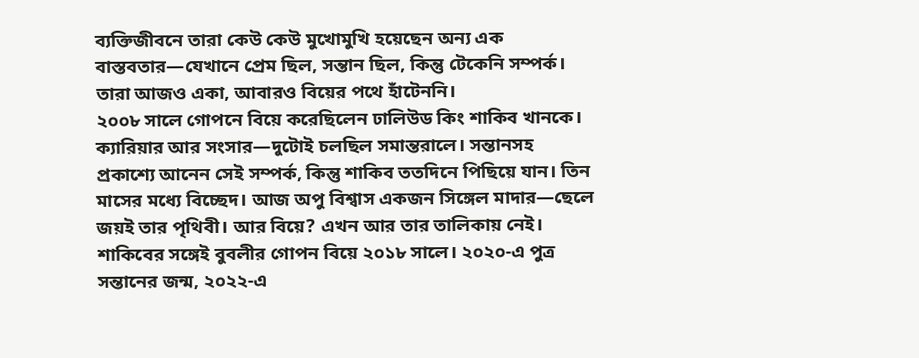ব্যক্তিজীবনে তারা কেউ কেউ মুখোমুখি হয়েছেন অন্য এক বাস্তবতার—যেখানে প্রেম ছিল, সন্তান ছিল, কিন্তু টেকেনি সম্পর্ক। তারা আজও একা, আবারও বিয়ের পথে হাঁটেননি।
২০০৮ সালে গোপনে বিয়ে করেছিলেন ঢালিউড কিং শাকিব খানকে। ক্যারিয়ার আর সংসার—দুটোই চলছিল সমান্তরালে। সন্তানসহ প্রকাশ্যে আনেন সেই সম্পর্ক, কিন্তু শাকিব ততদিনে পিছিয়ে যান। তিন মাসের মধ্যে বিচ্ছেদ। আজ অপু বিশ্বাস একজন সিঙ্গেল মাদার—ছেলে জয়ই তার পৃথিবী। আর বিয়ে? এখন আর তার তালিকায় নেই।
শাকিবের সঙ্গেই বুবলীর গোপন বিয়ে ২০১৮ সালে। ২০২০-এ পুত্র সন্তানের জন্ম, ২০২২-এ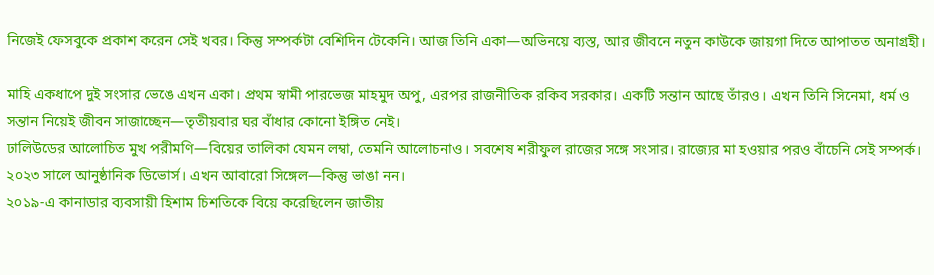নিজেই ফেসবুকে প্রকাশ করেন সেই খবর। কিন্তু সম্পর্কটা বেশিদিন টেকেনি। আজ তিনি একা—অভিনয়ে ব্যস্ত, আর জীবনে নতুন কাউকে জায়গা দিতে আপাতত অনাগ্রহী।

মাহি একধাপে দুই সংসার ভেঙে এখন একা। প্রথম স্বামী পারভেজ মাহমুদ অপু, এরপর রাজনীতিক রকিব সরকার। একটি সন্তান আছে তাঁরও। এখন তিনি সিনেমা, ধর্ম ও সন্তান নিয়েই জীবন সাজাচ্ছেন—তৃতীয়বার ঘর বাঁধার কোনো ইঙ্গিত নেই।
ঢালিউডের আলোচিত মুখ পরীমণি—বিয়ের তালিকা যেমন লম্বা, তেমনি আলোচনাও। সবশেষ শরীফুল রাজের সঙ্গে সংসার। রাজ্যের মা হওয়ার পরও বাঁচেনি সেই সম্পর্ক। ২০২৩ সালে আনুষ্ঠানিক ডিভোর্স। এখন আবারো সিঙ্গেল—কিন্তু ভাঙা নন।
২০১৯-এ কানাডার ব্যবসায়ী হিশাম চিশতিকে বিয়ে করেছিলেন জাতীয়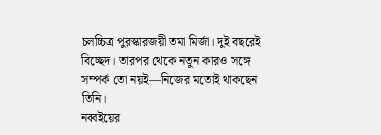চলচ্চিত্র পুরস্কারজয়ী তমা মির্জা। দুই বছরেই বিচ্ছেদ। তারপর থেকে নতুন কারও সঙ্গে সম্পর্ক তো নয়ই—নিজের মতোই থাকছেন তিনি।
নব্বইয়ের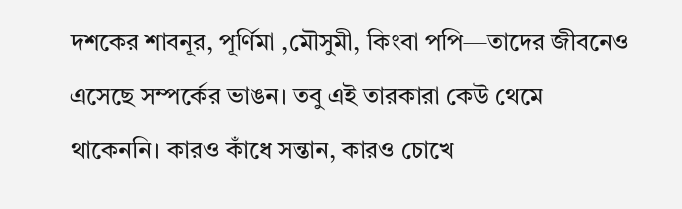দশকের শাবনূর, পূর্ণিমা ,মৌসুমী, কিংবা পপি—তাদের জীবনেও এসেছে সম্পর্কের ভাঙন। তবু এই তারকারা কেউ থেমে থাকেননি। কারও কাঁধে সন্তান, কারও চোখে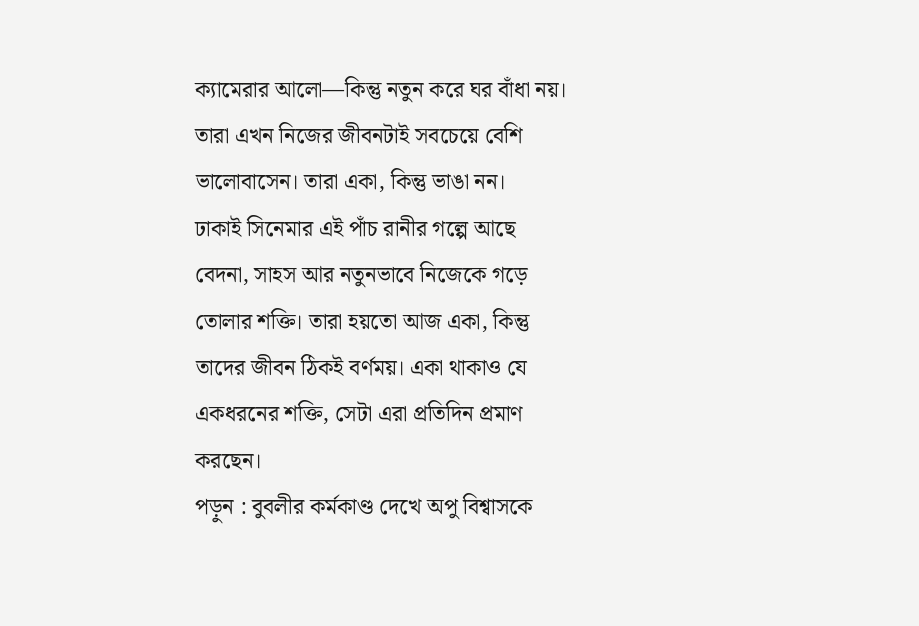ক্যামেরার আলো—কিন্তু নতুন করে ঘর বাঁধা নয়। তারা এখন নিজের জীবনটাই সবচেয়ে বেশি ভালোবাসেন। তারা একা, কিন্তু ভাঙা নন।
ঢাকাই সিনেমার এই পাঁচ রানীর গল্পে আছে বেদনা, সাহস আর নতুনভাবে নিজেকে গড়ে তোলার শক্তি। তারা হয়তো আজ একা, কিন্তু তাদের জীবন ঠিকই বর্ণময়। একা থাকাও যে একধরনের শক্তি, সেটা এরা প্রতিদিন প্রমাণ করছেন।
পড়ুন : বুবলীর কর্মকাণ্ড দেখে অপু বিশ্বাসকে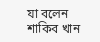যা বলেন শাকিব খান